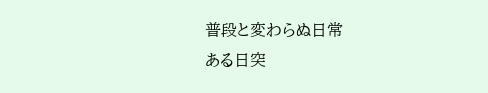普段と変わらぬ日常
ある日突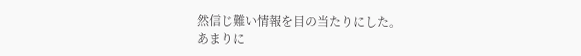然信じ難い情報を目の当たりにした。
あまりに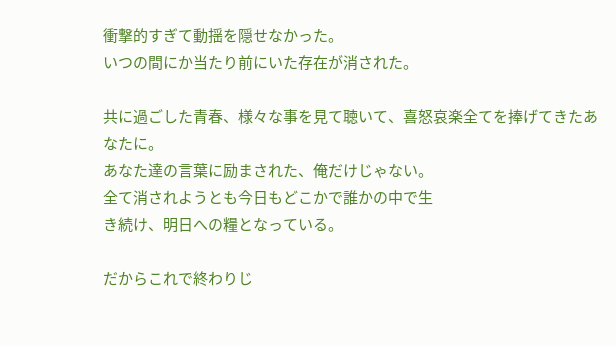衝撃的すぎて動揺を隠せなかった。
いつの間にか当たり前にいた存在が消された。

共に過ごした青春、様々な事を見て聴いて、喜怒哀楽全てを捧げてきたあなたに。
あなた達の言葉に励まされた、俺だけじゃない。
全て消されようとも今日もどこかで誰かの中で生
き続け、明日への糧となっている。

だからこれで終わりじ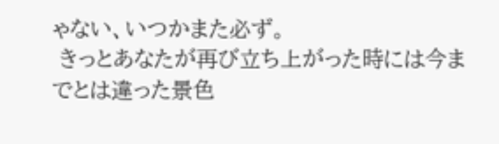ゃない、いつかまた必ず。
 きっとあなたが再び立ち上がった時には今までとは違った景色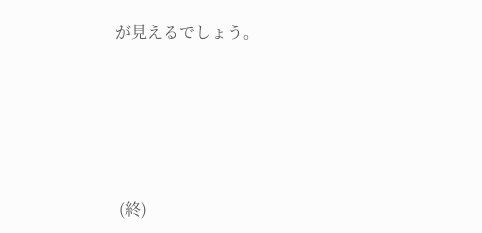が見えるでしょう。





 (終)